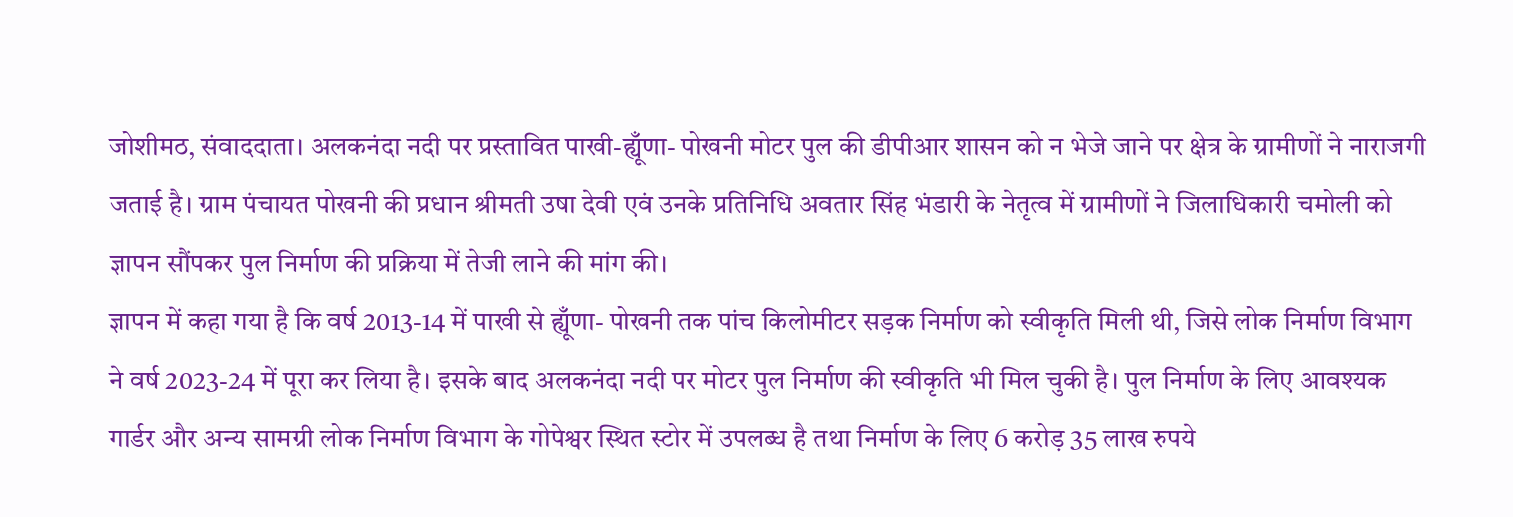जोशीमठ, संवाददाता। अलकनंदा नदी पर प्रस्तावित पाखी-ह्यूँणा- पोखनी मोटर पुल की डीपीआर शासन को न भेजे जाने पर क्षेत्र के ग्रामीणों ने नाराजगी जताई है। ग्राम पंचायत पोखनी की प्रधान श्रीमती उषा देवी एवं उनके प्रतिनिधि अवतार सिंह भंडारी के नेतृत्व में ग्रामीणों ने जिलाधिकारी चमोली को ज्ञापन सौंपकर पुल निर्माण की प्रक्रिया में तेजी लाने की मांग की।
ज्ञापन में कहा गया है कि वर्ष 2013-14 में पाखी से ह्यूँणा- पोखनी तक पांच किलोमीटर सड़क निर्माण को स्वीकृति मिली थी, जिसे लोक निर्माण विभाग ने वर्ष 2023-24 में पूरा कर लिया है। इसके बाद अलकनंदा नदी पर मोटर पुल निर्माण की स्वीकृति भी मिल चुकी है। पुल निर्माण के लिए आवश्यक गार्डर और अन्य सामग्री लोक निर्माण विभाग के गोपेश्वर स्थित स्टोर में उपलब्ध है तथा निर्माण के लिए 6 करोड़ 35 लाख रुपये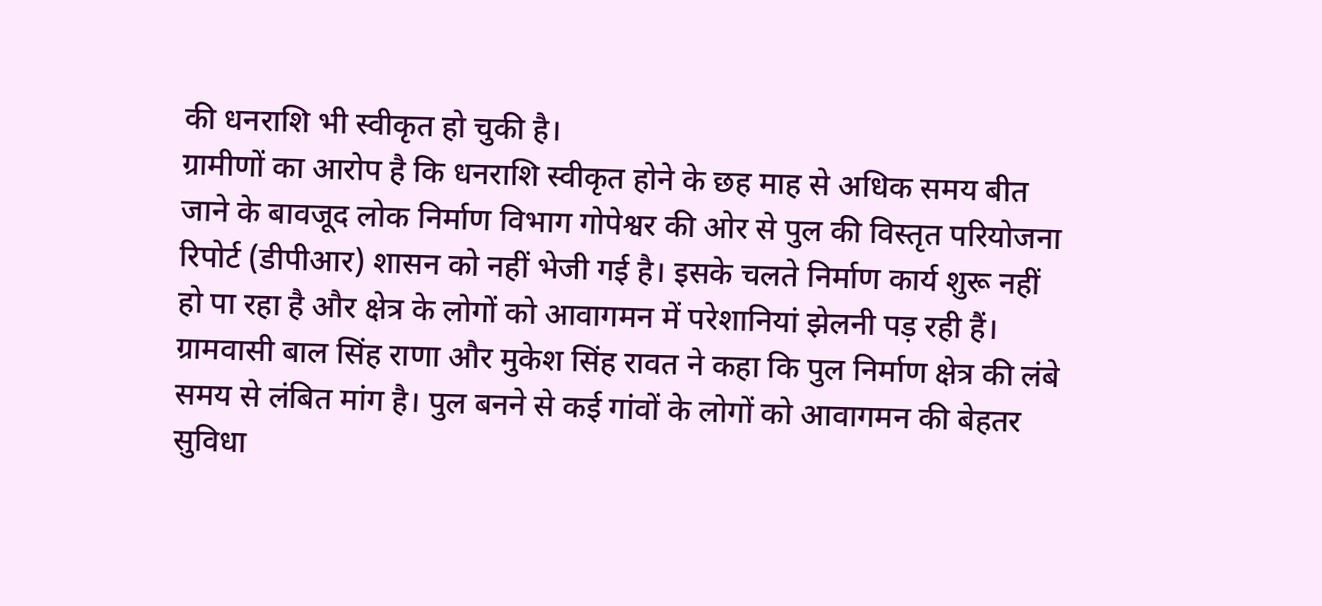की धनराशि भी स्वीकृत हो चुकी है।
ग्रामीणों का आरोप है कि धनराशि स्वीकृत होने के छह माह से अधिक समय बीत जाने के बावजूद लोक निर्माण विभाग गोपेश्वर की ओर से पुल की विस्तृत परियोजना रिपोर्ट (डीपीआर) शासन को नहीं भेजी गई है। इसके चलते निर्माण कार्य शुरू नहीं हो पा रहा है और क्षेत्र के लोगों को आवागमन में परेशानियां झेलनी पड़ रही हैं।
ग्रामवासी बाल सिंह राणा और मुकेश सिंह रावत ने कहा कि पुल निर्माण क्षेत्र की लंबे समय से लंबित मांग है। पुल बनने से कई गांवों के लोगों को आवागमन की बेहतर सुविधा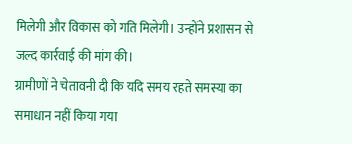मिलेगी और विकास को गति मिलेगी। उन्होंने प्रशासन से जल्द कार्रवाई की मांग की।
ग्रामीणों ने चेतावनी दी कि यदि समय रहते समस्या का समाधान नहीं किया गया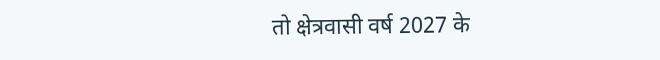तो क्षेत्रवासी वर्ष 2027 के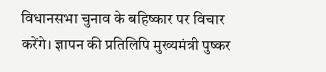विधानसभा चुनाव के बहिष्कार पर विचार करेंगे। ज्ञापन की प्रतिलिपि मुख्यमंत्री पुष्कर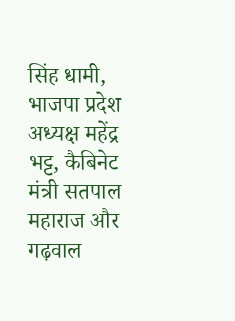सिंह धामी, भाजपा प्रदेश अध्यक्ष महेंद्र भट्ट, कैबिनेट मंत्री सतपाल महाराज और गढ़वाल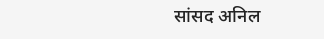सांसद अनिल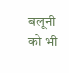बलूनी को भी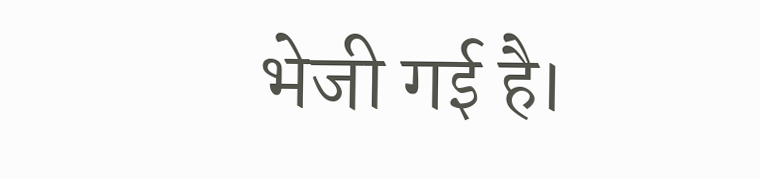भेजी गई है।